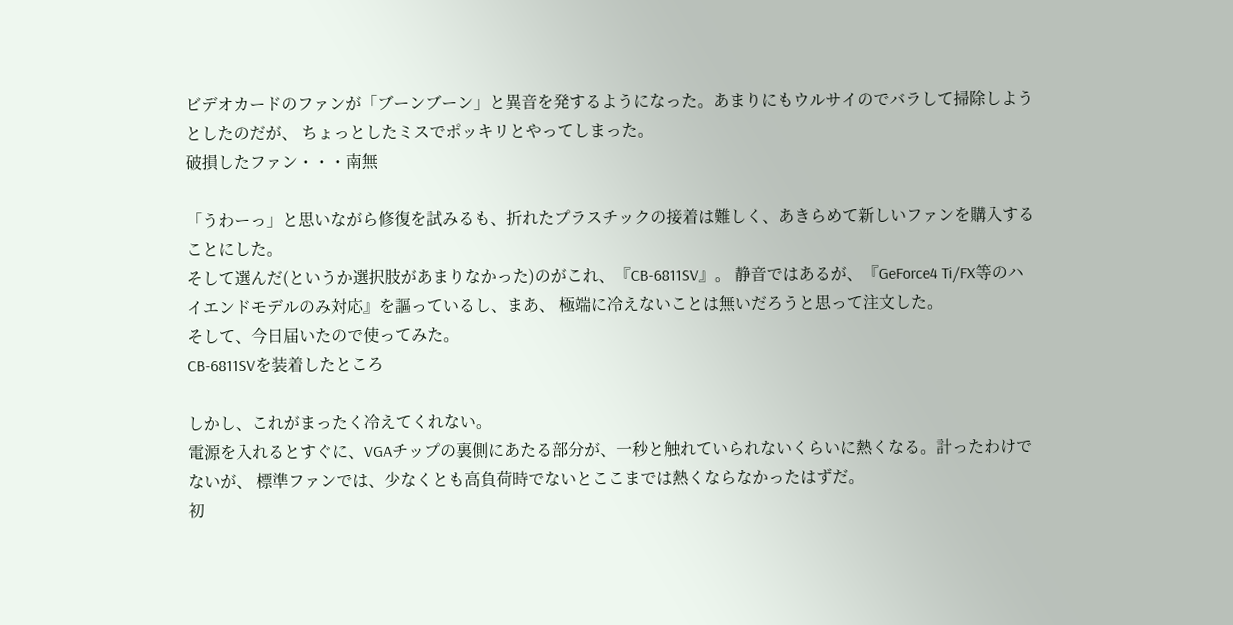ビデオカードのファンが「ブーンブーン」と異音を発するようになった。あまりにもウルサイのでバラして掃除しようとしたのだが、 ちょっとしたミスでポッキリとやってしまった。
破損したファン・・・南無

「うわーっ」と思いながら修復を試みるも、折れたプラスチックの接着は難しく、あきらめて新しいファンを購入することにした。
そして選んだ(というか選択肢があまりなかった)のがこれ、『CB-6811SV』。 静音ではあるが、『GeForce4 Ti/FX等のハイエンドモデルのみ対応』を謳っているし、まあ、 極端に冷えないことは無いだろうと思って注文した。
そして、今日届いたので使ってみた。
CB-6811SVを装着したところ

しかし、これがまったく冷えてくれない。
電源を入れるとすぐに、VGAチップの裏側にあたる部分が、一秒と触れていられないくらいに熱くなる。計ったわけでないが、 標準ファンでは、少なくとも高負荷時でないとここまでは熱くならなかったはずだ。
初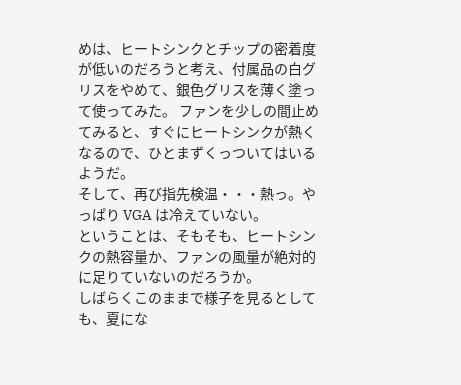めは、ヒートシンクとチップの密着度が低いのだろうと考え、付属品の白グリスをやめて、銀色グリスを薄く塗って使ってみた。 ファンを少しの間止めてみると、すぐにヒートシンクが熱くなるので、ひとまずくっついてはいるようだ。
そして、再び指先検温・・・熱っ。やっぱり VGA は冷えていない。
ということは、そもそも、ヒートシンクの熱容量か、ファンの風量が絶対的に足りていないのだろうか。
しばらくこのままで様子を見るとしても、夏にな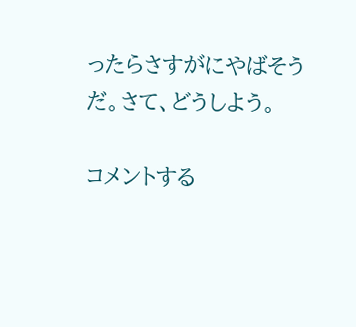ったらさすがにやばそうだ。さて、どうしよう。

コメントする